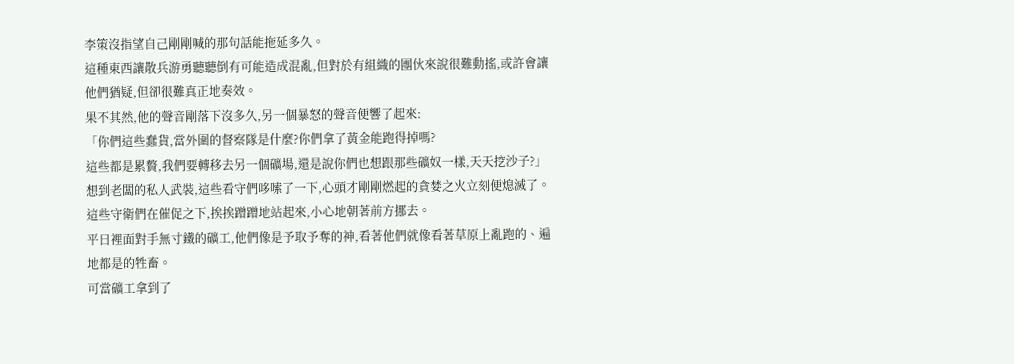李策沒指望自己剛剛喊的那句話能拖延多久。
這種東西讓散兵游勇聽聽倒有可能造成混亂,但對於有組織的團伙來說很難動搖,或許會讓他們猶疑,但卻很難真正地奏效。
果不其然,他的聲音剛落下沒多久,另一個暴怒的聲音便響了起來:
「你們這些蠢貨,當外圍的督察隊是什麼?你們拿了黃金能跑得掉嗎?
這些都是累贅,我們要轉移去另一個礦場,還是說你們也想跟那些礦奴一樣,天天挖沙子?」
想到老闆的私人武裝,這些看守們哆嗦了一下,心頭才剛剛燃起的貪婪之火立刻便熄滅了。
這些守衛們在催促之下,挨挨蹭蹭地站起來,小心地朝著前方挪去。
平日裡面對手無寸鐵的礦工,他們像是予取予奪的神,看著他們就像看著草原上亂跑的、遍地都是的牲畜。
可當礦工拿到了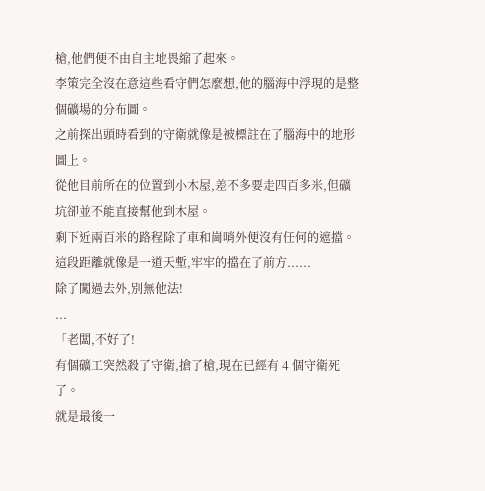槍,他們便不由自主地畏縮了起來。
李策完全沒在意這些看守們怎麼想,他的腦海中浮現的是整個礦場的分布圖。
之前探出頭時看到的守衛就像是被標註在了腦海中的地形圖上。
從他目前所在的位置到小木屋,差不多要走四百多米,但礦坑卻並不能直接幫他到木屋。
剩下近兩百米的路程除了車和崗哨外便沒有任何的遮擋。
這段距離就像是一道天塹,牢牢的擋在了前方......
除了闖過去外,別無他法!
...
「老闆,不好了!
有個礦工突然殺了守衛,搶了槍,現在已經有 4 個守衛死了。
就是最後一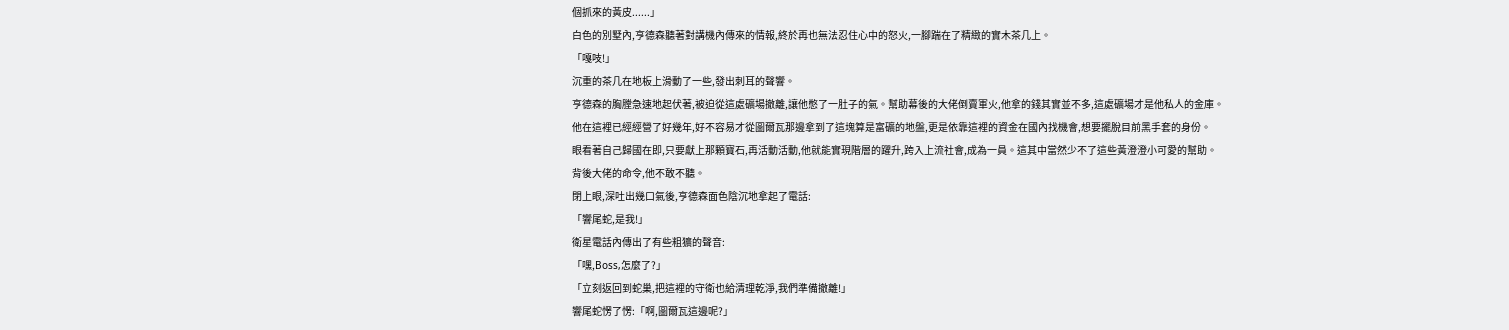個抓來的黃皮......」
白色的別墅內,亨德森聽著對講機內傳來的情報,終於再也無法忍住心中的怒火,一腳踹在了精緻的實木茶几上。
「嘎吱!」
沉重的茶几在地板上滑動了一些,發出刺耳的聲響。
亨德森的胸膛急速地起伏著,被迫從這處礦場撤離,讓他憋了一肚子的氣。幫助幕後的大佬倒賣軍火,他拿的錢其實並不多,這處礦場才是他私人的金庫。
他在這裡已經經營了好幾年,好不容易才從圖爾瓦那邊拿到了這塊算是富礦的地盤,更是依靠這裡的資金在國內找機會,想要擺脫目前黑手套的身份。
眼看著自己歸國在即,只要獻上那顆寶石,再活動活動,他就能實現階層的躍升,跨入上流社會,成為一員。這其中當然少不了這些黃澄澄小可愛的幫助。
背後大佬的命令,他不敢不聽。
閉上眼,深吐出幾口氣後,亨德森面色陰沉地拿起了電話:
「響尾蛇,是我!」
衛星電話內傳出了有些粗獷的聲音:
「嘿,Boss,怎麼了?」
「立刻返回到蛇巢,把這裡的守衛也給清理乾淨,我們準備撤離!」
響尾蛇愣了愣:「啊,圖爾瓦這邊呢?」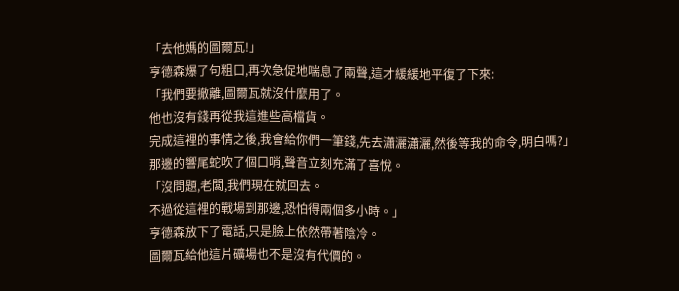「去他媽的圖爾瓦!」
亨德森爆了句粗口,再次急促地喘息了兩聲,這才緩緩地平復了下來:
「我們要撤離,圖爾瓦就沒什麼用了。
他也沒有錢再從我這進些高檔貨。
完成這裡的事情之後,我會給你們一筆錢,先去瀟灑瀟灑,然後等我的命令,明白嗎?」
那邊的響尾蛇吹了個口哨,聲音立刻充滿了喜悅。
「沒問題,老闆,我們現在就回去。
不過從這裡的戰場到那邊,恐怕得兩個多小時。」
亨德森放下了電話,只是臉上依然帶著陰冷。
圖爾瓦給他這片礦場也不是沒有代價的。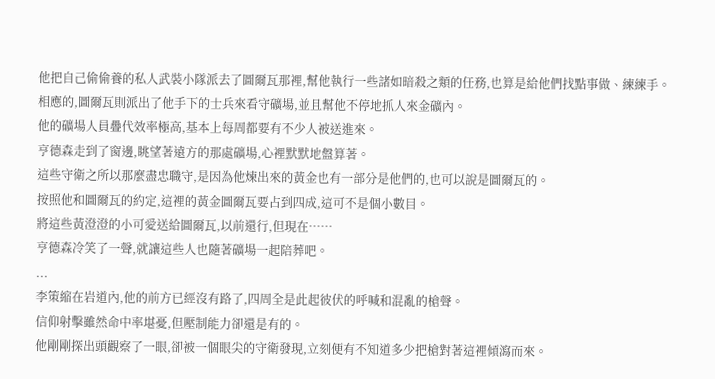他把自己偷偷養的私人武裝小隊派去了圖爾瓦那裡,幫他執行一些諸如暗殺之類的任務,也算是給他們找點事做、練練手。
相應的,圖爾瓦則派出了他手下的士兵來看守礦場,並且幫他不停地抓人來金礦內。
他的礦場人員疊代效率極高,基本上每周都要有不少人被送進來。
亨德森走到了窗邊,眺望著遠方的那處礦場,心裡默默地盤算著。
這些守衛之所以那麼盡忠職守,是因為他煉出來的黃金也有一部分是他們的,也可以說是圖爾瓦的。
按照他和圖爾瓦的約定,這裡的黃金圖爾瓦要占到四成,這可不是個小數目。
將這些黃澄澄的小可愛送給圖爾瓦,以前還行,但現在……
亨德森冷笑了一聲,就讓這些人也隨著礦場一起陪葬吧。
...
李策縮在岩道內,他的前方已經沒有路了,四周全是此起彼伏的呼喊和混亂的槍聲。
信仰射擊雖然命中率堪憂,但壓制能力卻還是有的。
他剛剛探出頭觀察了一眼,卻被一個眼尖的守衛發現,立刻便有不知道多少把槍對著這裡傾瀉而來。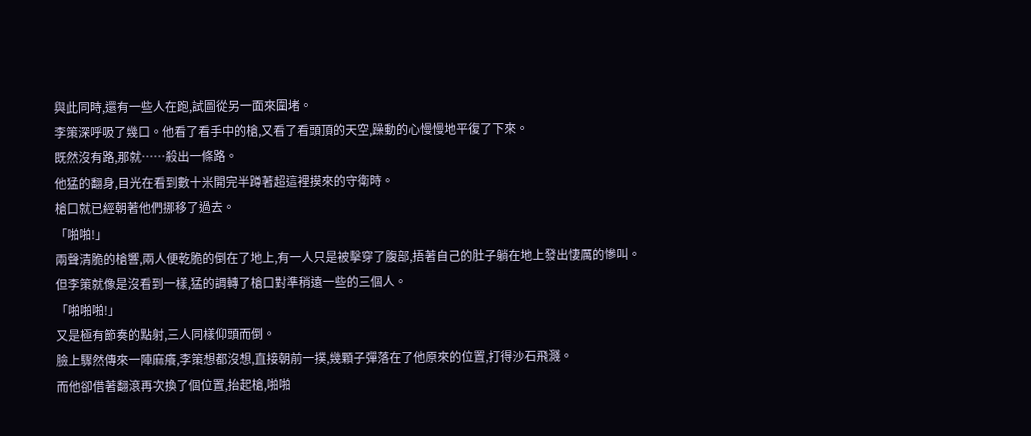與此同時,還有一些人在跑,試圖從另一面來圍堵。
李策深呼吸了幾口。他看了看手中的槍,又看了看頭頂的天空,躁動的心慢慢地平復了下來。
既然沒有路,那就……殺出一條路。
他猛的翻身,目光在看到數十米開完半蹲著超這裡摸來的守衛時。
槍口就已經朝著他們挪移了過去。
「啪啪!」
兩聲清脆的槍響,兩人便乾脆的倒在了地上,有一人只是被擊穿了腹部,捂著自己的肚子躺在地上發出悽厲的慘叫。
但李策就像是沒看到一樣,猛的調轉了槍口對準稍遠一些的三個人。
「啪啪啪!」
又是極有節奏的點射,三人同樣仰頭而倒。
臉上驟然傳來一陣麻癢,李策想都沒想,直接朝前一撲,幾顆子彈落在了他原來的位置,打得沙石飛濺。
而他卻借著翻滾再次換了個位置,抬起槍,啪啪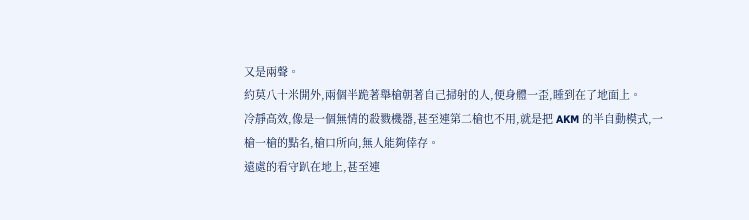又是兩聲。
約莫八十米開外,兩個半跪著舉槍朝著自己掃射的人,便身體一歪,睡到在了地面上。
冷靜高效,像是一個無情的殺戮機器,甚至連第二槍也不用,就是把 AKM 的半自動模式,一槍一槍的點名,槍口所向,無人能夠倖存。
遠處的看守趴在地上,甚至連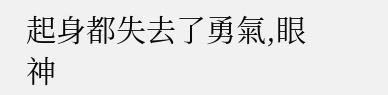起身都失去了勇氣,眼神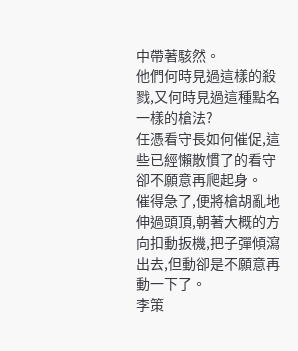中帶著駭然。
他們何時見過這樣的殺戮,又何時見過這種點名一樣的槍法?
任憑看守長如何催促,這些已經懶散慣了的看守卻不願意再爬起身。
催得急了,便將槍胡亂地伸過頭頂,朝著大概的方向扣動扳機,把子彈傾瀉出去,但動卻是不願意再動一下了。
李策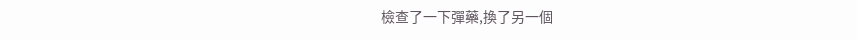檢查了一下彈藥,換了另一個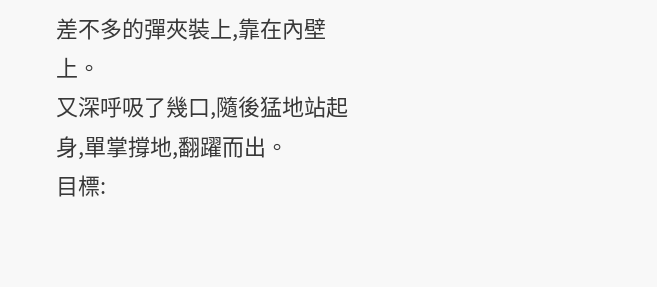差不多的彈夾裝上,靠在內壁上。
又深呼吸了幾口,隨後猛地站起身,單掌撐地,翻躍而出。
目標: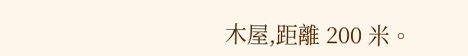木屋,距離 200 米。